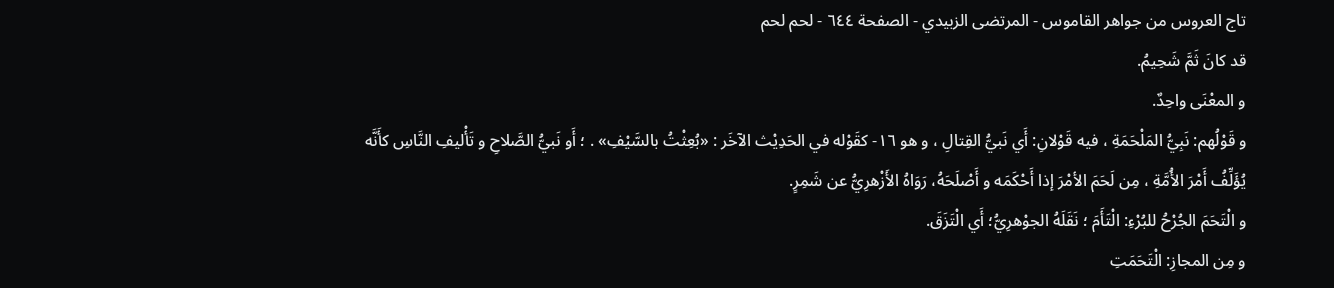تاج العروس من جواهر القاموس - المرتضى الزبيدي - الصفحة ٦٤٤ - لحم لحم
قد كانَ ثَمَّ شَحِيمُ.
و المعْنَى واحِدٌ.
و قَوْلُهم: نَبِيُّ المَلْحَمَةِ ، فيه قَوْلانِ: أَي نَبيُّ القِتالِ ، و هو ١٦- كقَوْله في الحَدِيْث الآخَر : «بُعِثْتُ بالسَّيْفِ» . ؛ أَو نَبيُّ الصَّلاحِ و تَأْليفِ النَّاسِ كأَنَّه يُؤَلِّفُ أَمْرَ الأُمَّةِ ، مِن لَحَمَ الأمْرَ إذا أَحْكَمَه و أَصْلَحَهُ، رَوَاهُ الأَزْهرِيُّ عن شَمِرٍ.
و الْتَحَمَ الجُرْحُ للبُرْءِ: الْتَأَمَ ؛ نَقَلَهُ الجوْهرِيُّ؛ أَي الْتَزَقَ.
و مِن المجازِ: الْتَحَمَتِ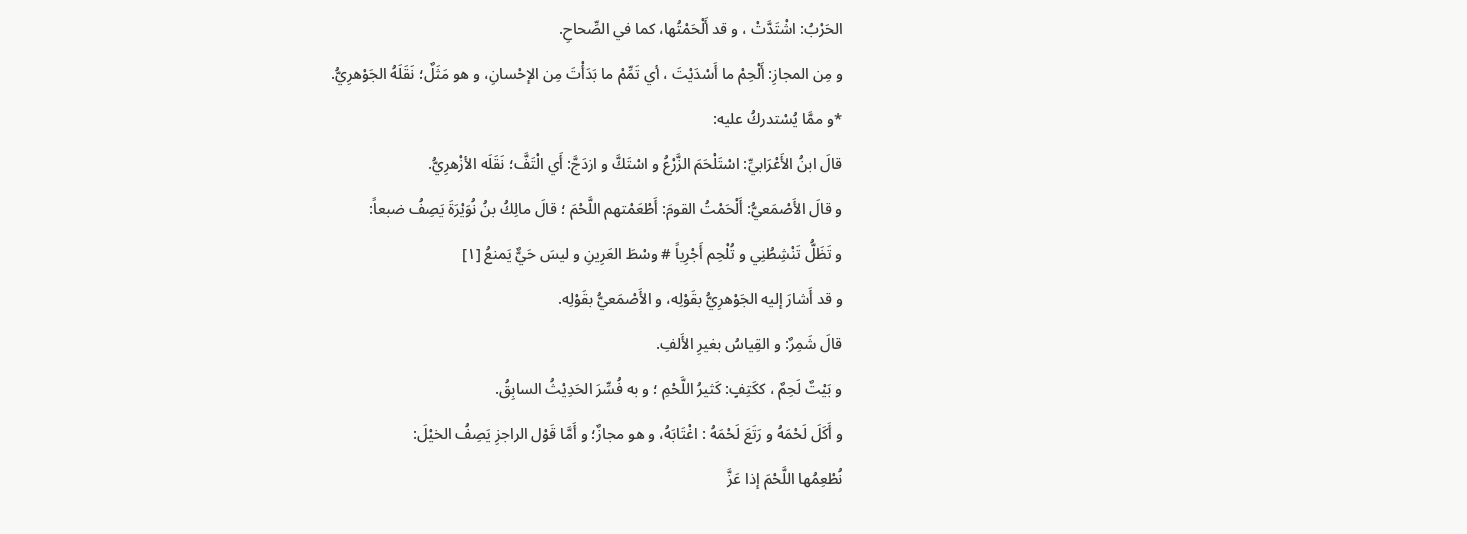الحَرْبُ: اشْتَدَّتْ ، و قد أَلْحَمْتُها، كما في الصِّحاحِ.
و مِن المجازِ: أَلْحِمْ ما أَسْدَيْتَ ، أي تَمِّمْ ما بَدَأْتَ مِن الإحْسانِ، و هو مَثَلٌ؛ نَقَلَهُ الجَوْهرِيُّ.
*و ممَّا يُسْتدركُ عليه:
قالَ ابنُ الأَعْرَابيِّ: اسْتَلْحَمَ الزَّرْعُ و اسْتَكَّ و ازدَجَّ: أَي الْتَفَّ؛ نَقَلَه الأزْهرِيُّ.
و قالَ الأَصْمَعيُّ: أَلْحَمْتُ القومَ: أَطْعَمْتهم اللَّحْمَ ؛ قالَ مالِكُ بنُ نُوَيْرَةَ يَصِفُ ضبعاً:
و تَظَلُّ تَنْشِطُنِي و تُلْحِم أَجْرِياً # وسْطَ العَرِينِ و ليسَ حَيٌّ يَمنعُ [١]
و قد أَشارَ إليه الجَوْهرِيُّ بقَوْلِه، و الأَصْمَعيُّ بقَوْلِه.
قالَ شَمِرٌ: و القِياسُ بغيرِ الأَلفِ.
و بَيْتٌ لَحِمٌ ، ككَتِفٍ: كَثيرُ اللَّحْمِ ؛ و به فُسِّرَ الحَدِيْثُ السابِقُ.
و أَكَلَ لَحْمَهُ و رَتَعَ لَحْمَهُ : اغْتَابَهُ، و هو مجازٌ؛ و أَمَّا قَوْل الراجزِ يَصِفُ الخيْلَ:
نُطْعِمُها اللَّحْمَ إذا عَزَّ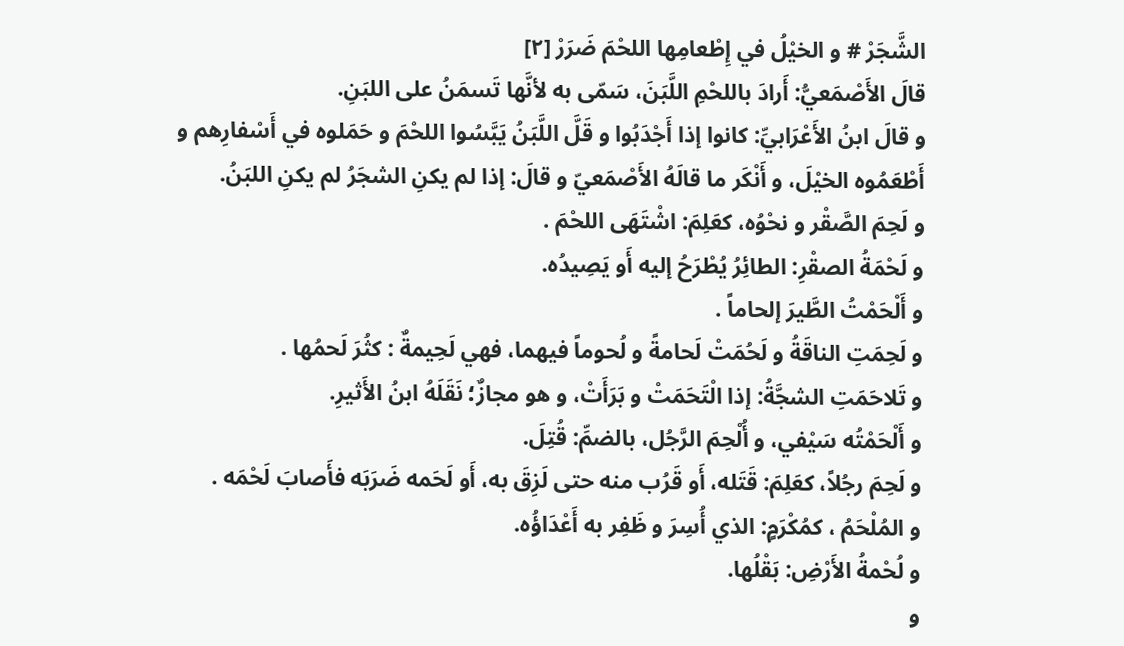الشَّجَرْ # و الخيْلُ في إِطْعامِها اللحْمَ ضَرَرْ [٢]
قالَ الأَصْمَعيُّ: أَرادَ باللحْمِ اللَّبَنَ، سَمّى به لأنَّها تَسمَنُ على اللبَنِ.
و قالَ ابنُ الأَعْرَابيِّ: كانوا إذا أَجْدَبُوا و قَلَّ اللَّبَنُ يَبَّسُوا اللحْمَ و حَمَلوه في أَسْفارِهم و أَطْعَمُوه الخيْلَ، و أَنْكَر ما قالَهُ الأَصْمَعيّ و قالَ: إذا لم يكنِ الشجَرُ لم يكنِ اللبَنُ.
و لَحِمَ الصَّقْر و نحْوُه، كعَلِمَ: اشْتَهَى اللحْمَ .
و لَحْمَةُ الصقْرِ: الطائِرُ يُطْرَحُ إليه أَو يَصِيدُه.
و أَلْحَمْتُ الطَّيرَ إلحاماً .
و لَحِمَتِ الناقَةُ و لَحُمَتْ لَحامةً و لُحوماً فيهما، فهي لَحِيمةٌ : كثُرَ لَحمُها .
و تَلاحَمَتِ الشجَّةُ: إذا الْتَحَمَتْ و بَرَأَتْ، و هو مجازٌ؛ نَقَلَهُ ابنُ الأَثيرِ.
و أَلْحَمْتُه سَيْفي، و أُلْحِمَ الرَّجُل، بالضمِّ: قُتِلَ.
و لَحِمَ رجُلاً، كعَلِمَ: قَتَله، أَو قَرُب منه حتى لَزِقَ به، أَو لَحَمه ضَرَبَه فأَصابَ لَحْمَه .
و المُلْحَمُ ، كمُكْرَمٍ: الذي أُسِرَ و ظَفِر به أَعْدَاؤُه.
و لُحْمةُ الأَرْضِ: بَقْلُها.
و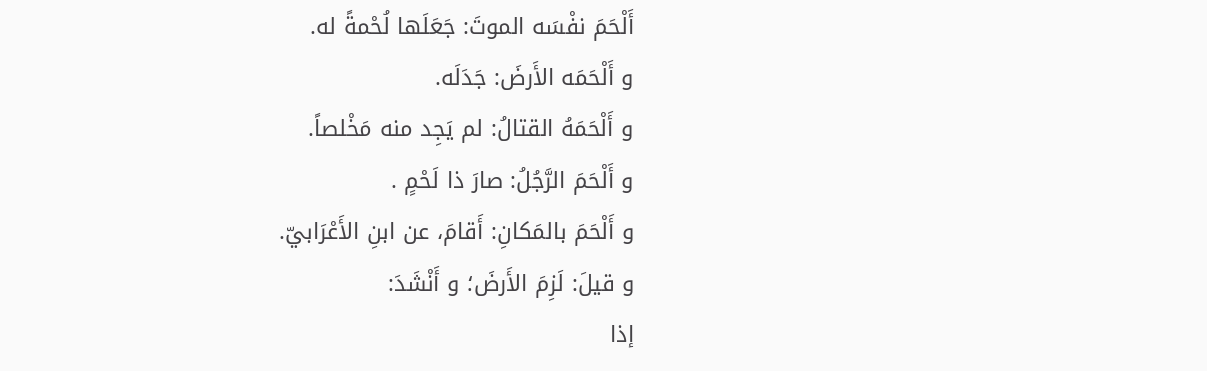أَلْحَمَ نفْسَه الموتَ: جَعَلَها لُحْمةً له.
و أَلْحَمَه الأَرضَ: جَدَلَه.
و أَلْحَمَهُ القتالُ: لم يَجِد منه مَخْلصاً.
و أَلْحَمَ الرَّجُلُ: صارَ ذا لَحْمٍ .
و أَلْحَمَ بالمَكانِ: أَقامَ، عن ابنِ الأَعْرَابيّ.
و قيلَ: لَزِمَ الأَرضَ؛ و أَنْشَدَ:
إذا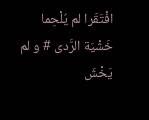افْتَقَرا لم يُلْحِما خَشْيَة الرَّدى # و لم يَخْشَ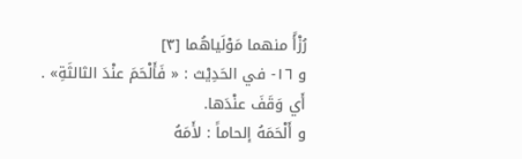رُزْأً منهما مَوْلَياهُما [٣]
و ١٦- في الحَدِيْث : « فَأَلْحَمَ عنْدَ الثالثَةِ» . أَي وَقَفَ عنْدَها.
و أَلْحَمَهُ إلحاماً : لأَمَهُ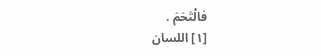فالْتَحَمَ .
[١] اللسان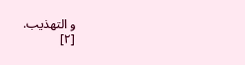و التهذيب.
[٢]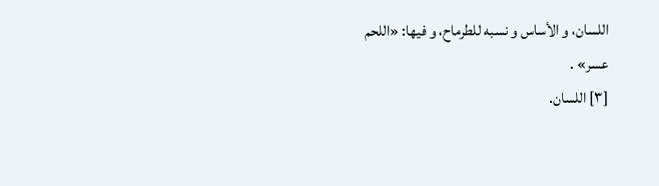اللسان، و الأساس و نسبه للطرماح، و فيها: «اللحم عسر» .
[٣] اللسان.